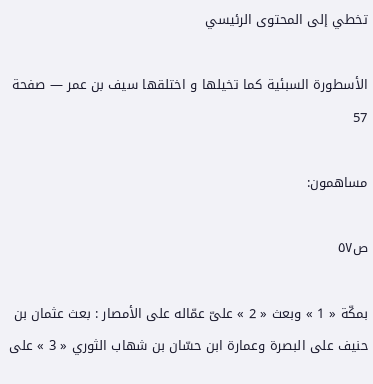تخطي إلى المحتوى الرئيسي

الأسطورة السبئية كما تخيلها و اختلقها سيف بن عمر — صفحة 57

مساهمون:

ص٥٧

بمكّة « 1 » وبعث « 2 » علىّ عمّاله على الأمصار : بعث عثمان بن حنيف على البصرة وعمارة ابن حسّان بن شهاب الثوري « 3 » على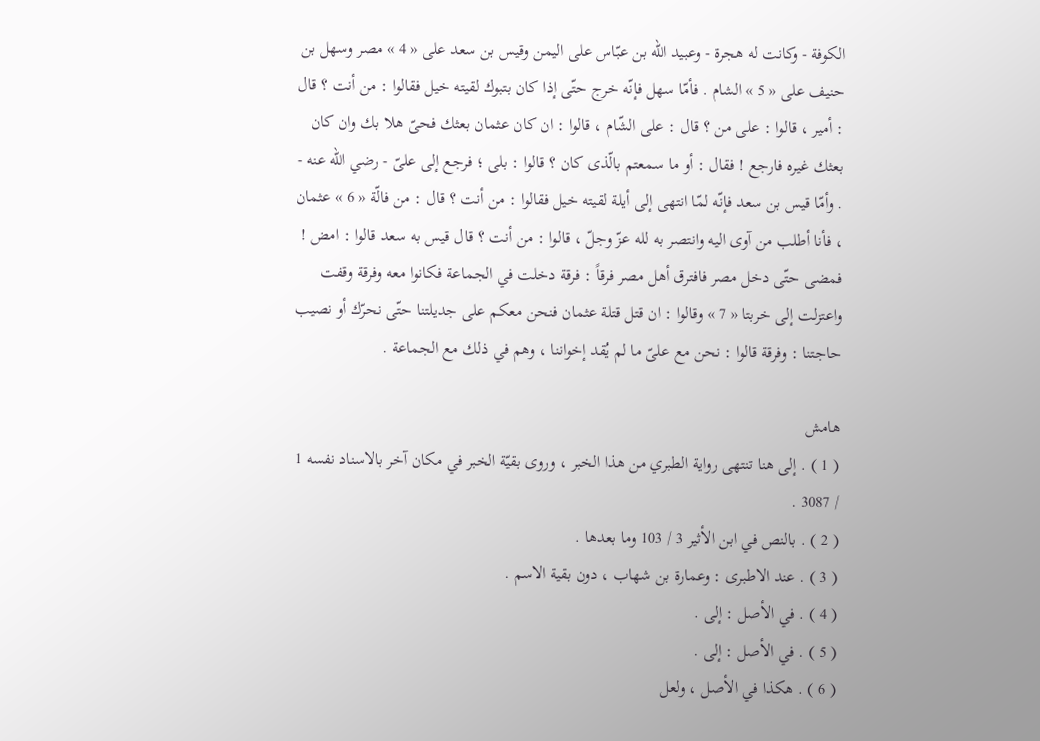الكوفة - وكانت له هجرة - وعبيد الله بن عبّاس على اليمن وقيس بن سعد على « 4 » مصر وسهل بن حنيف على « 5 » الشام . فأمّا سهل فإنّه خرج حتّى إذا كان بتبوك لقيته خيل فقالوا : من أنت ؟ قال : أمير ، قالوا : على من ؟ قال : على الشّام ، قالوا : ان كان عثمان بعثك فحىّ هلا بك وان كان بعثك غيره فارجع ! فقال : أو ما سمعتم بالّذى كان ؟ قالوا : بلى ؛ فرجع إلى علىّ - رضي الله عنه - . وأمّا قيس بن سعد فإنّه لمّا انتهى إلى أيلة لقيته خيل فقالوا : من أنت ؟ قال : من فالّة « 6 » عثمان ، فأنا أطلب من آوى اليه وانتصر به لله عزّ وجلّ ، قالوا : من أنت ؟ قال قيس به سعد قالوا : امض ! فمضى حتّى دخل مصر فافترق أهل مصر فرقاً : فرقة دخلت في الجماعة فكانوا معه وفرقة وقفت واعتزلت إلى خربتا « 7 » وقالوا : ان قتل قتلة عثمان فنحن معكم على جديلتنا حتّى نحرّك أو نصيب حاجتنا : وفرقة قالوا : نحن مع علىّ ما لم يُقد إخواننا ، وهم في ذلك مع الجماعة .

هامش
( 1 ) . إلى هنا تنتهى رواية الطبري من هذا الخبر ، وروى بقيّة الخبر في مكان آخر بالاسناد نفسه 1 / 3087 .
( 2 ) . بالنص في ابن الأثير 3 / 103 وما بعدها .
( 3 ) . عند الاطبرى : وعمارة بن شهاب ، دون بقية الاسم .
( 4 ) . في الأصل : إلى .
( 5 ) . في الأصل : إلى .
( 6 ) . هكذا في الأصل ، ولعل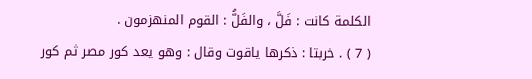الكلمة كانت : فَلَّ ، والفَلُّ : القوم المنهزمون .
( 7 ) . خربتا : ذكرها ياقوت وقال : وهو يعد كور مصر ثم كور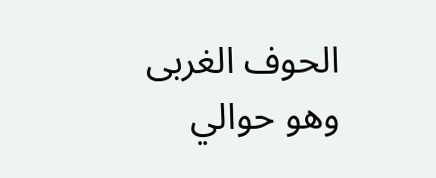الحوف الغربى وهو حوالي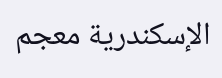الإسكندرية معجم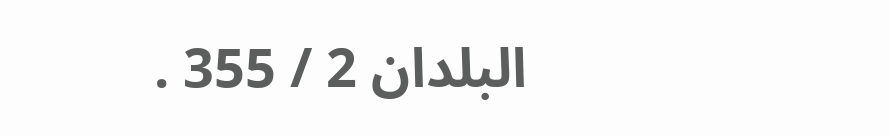البلدان 2 / 355 .